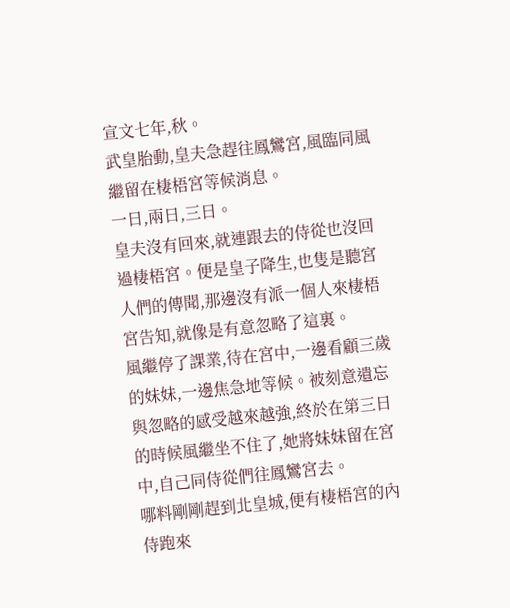宣文七年,秋。
武皇胎動,皇夫急趕往鳳鸞宮,風臨同風繼留在棲梧宮等候消息。
一日,兩日,三日。
皇夫沒有回來,就連跟去的侍從也沒回過棲梧宮。便是皇子降生,也隻是聽宮人們的傳聞,那邊沒有派一個人來棲梧宮告知,就像是有意忽略了這裏。
風繼停了課業,待在宮中,一邊看顧三歲的妹妹,一邊焦急地等候。被刻意遺忘與忽略的感受越來越強,終於在第三日的時候風繼坐不住了,她將妹妹留在宮中,自己同侍從們往鳳鸞宮去。
哪料剛剛趕到北皇城,便有棲梧宮的內侍跑來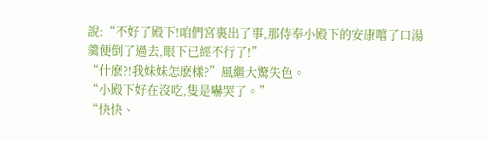說:“不好了殿下!咱們宮裏出了事,那侍奉小殿下的安康嚐了口湯羹便倒了過去,眼下已經不行了!”
“什麽?!我妹妹怎麽樣?”風繼大驚失色。
“小殿下好在沒吃,隻是嚇哭了。”
“快快、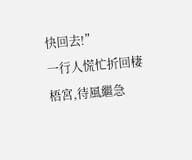快回去!”
一行人慌忙折回棲梧宮,待風繼急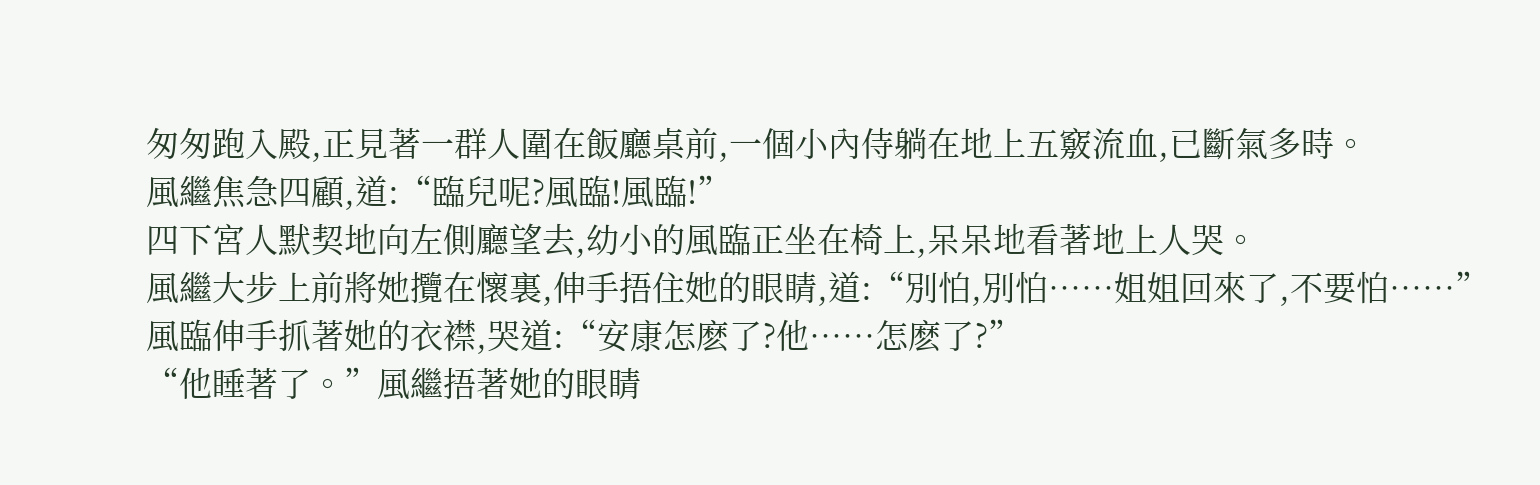匆匆跑入殿,正見著一群人圍在飯廳桌前,一個小內侍躺在地上五竅流血,已斷氣多時。
風繼焦急四顧,道:“臨兒呢?風臨!風臨!”
四下宮人默契地向左側廳望去,幼小的風臨正坐在椅上,呆呆地看著地上人哭。
風繼大步上前將她攬在懷裏,伸手捂住她的眼睛,道:“別怕,別怕……姐姐回來了,不要怕……”
風臨伸手抓著她的衣襟,哭道:“安康怎麽了?他……怎麽了?”
“他睡著了。”風繼捂著她的眼睛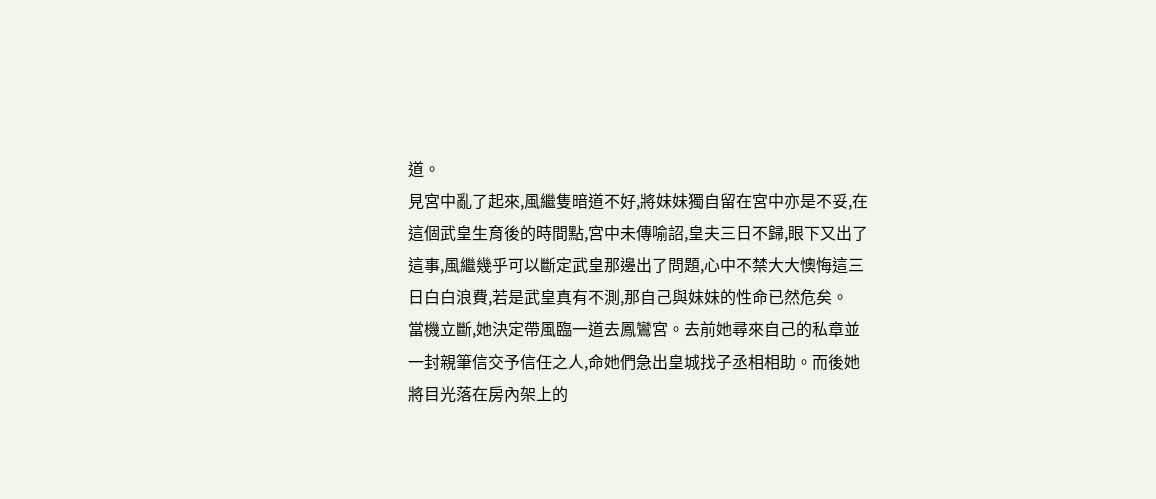道。
見宮中亂了起來,風繼隻暗道不好,將妹妹獨自留在宮中亦是不妥,在這個武皇生育後的時間點,宮中未傳喻詔,皇夫三日不歸,眼下又出了這事,風繼幾乎可以斷定武皇那邊出了問題,心中不禁大大懊悔這三日白白浪費,若是武皇真有不測,那自己與妹妹的性命已然危矣。
當機立斷,她決定帶風臨一道去鳳鸞宮。去前她尋來自己的私章並一封親筆信交予信任之人,命她們急出皇城找子丞相相助。而後她將目光落在房內架上的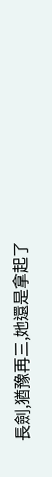長劍,猶豫再三,她還是拿起了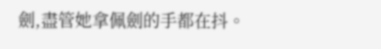劍,盡管她拿佩劍的手都在抖。